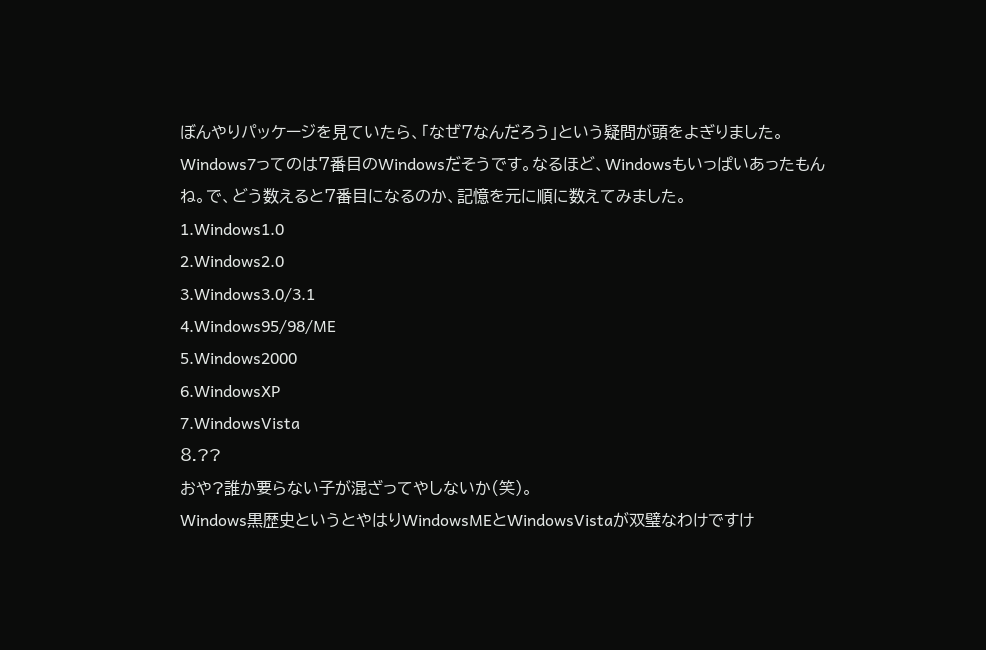ぼんやりパッケージを見ていたら、「なぜ7なんだろう」という疑問が頭をよぎりました。
Windows7ってのは7番目のWindowsだそうです。なるほど、Windowsもいっぱいあったもんね。で、どう数えると7番目になるのか、記憶を元に順に数えてみました。
1.Windows1.0
2.Windows2.0
3.Windows3.0/3.1
4.Windows95/98/ME
5.Windows2000
6.WindowsXP
7.WindowsVista
8.??
おや?誰か要らない子が混ざってやしないか(笑)。
Windows黒歴史というとやはりWindowsMEとWindowsVistaが双璧なわけですけ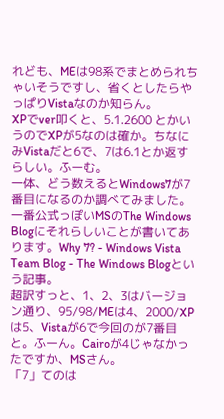れども、MEは98系でまとめられちゃいそうですし、省くとしたらやっぱりVistaなのか知らん。
XPでver叩くと、5.1.2600 とかいうのでXPが5なのは確か。ちなにみVistaだと6で、7は6.1とか返すらしい。ふーむ。
一体、どう数えるとWindows7が7番目になるのか調べてみました。
一番公式っぽいMSのThe Windows Blogにそれらしいことが書いてあります。Why 7? - Windows Vista Team Blog - The Windows Blogという記事。
超訳すっと、1、2、3はバージョン通り、95/98/MEは4、2000/XPは5、Vistaが6で今回のが7番目と。ふーん。Cairoが4じゃなかったですか、MSさん。
「7」てのは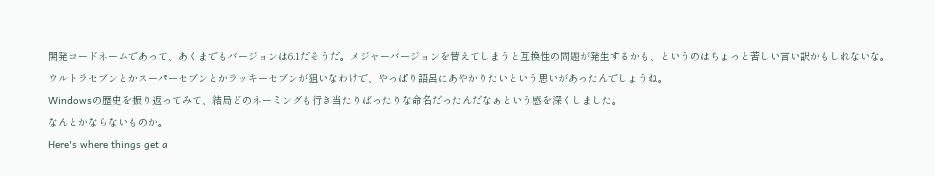開発コードネームであって、あくまでもバージョンは6.1だそうだ。メジャーバージョンを替えてしまうと互換性の問題が発生するかも、というのはちょっと苦しい言い訳かもしれないな。
ウルトラセブンとかスーパーセブンとかラッキーセブンが狙いなわけで、やっぱり語呂にあやかりたいという思いがあったんでしょうね。
Windowsの歴史を振り返ってみて、結局どのネーミングも行き当たりばったりな命名だったんだなぁという感を深くしました。
なんとかならないものか。
Here's where things get a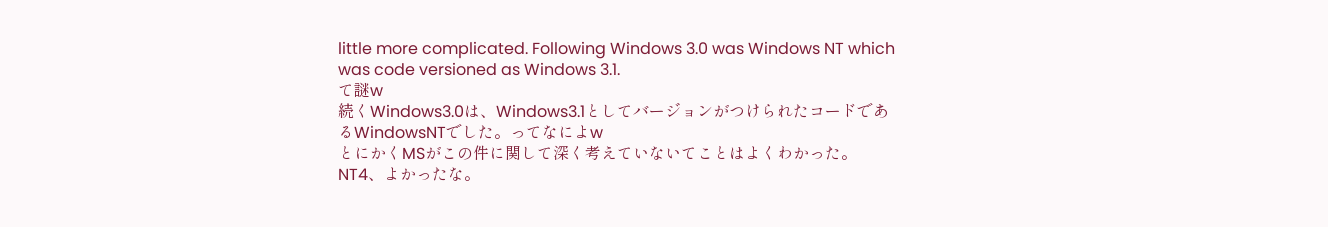little more complicated. Following Windows 3.0 was Windows NT which was code versioned as Windows 3.1.
て謎w
続くWindows3.0は、Windows3.1としてバージョンがつけられたコードであるWindowsNTでした。ってなによw
とにかくMSがこの件に関して深く考えていないてことはよくわかった。
NT4、よかったな。